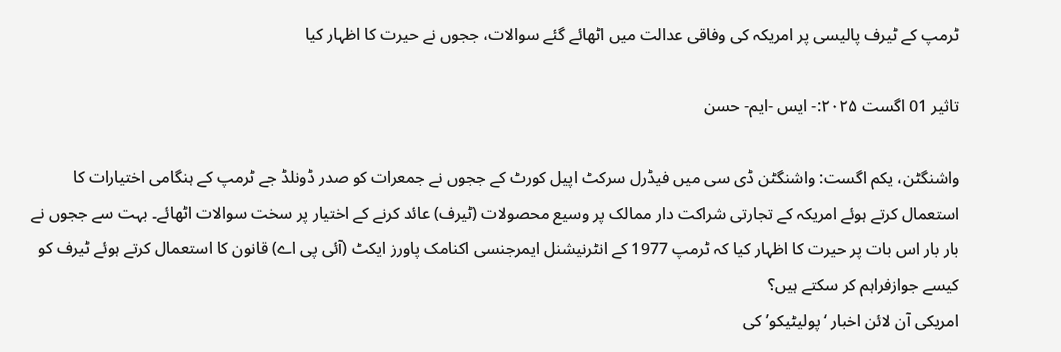ٹرمپ کے ٹیرف پالیسی پر امریکہ کی وفاقی عدالت میں اٹھائے گئے سوالات، ججوں نے حیرت کا اظہار کیا

تاثیر 01 اگست ۲۰۲۵:- ایس -ایم- حسن

واشنگٹن، یکم اگست: واشنگٹن ڈی سی میں فیڈرل سرکٹ اپیل کورٹ کے ججوں نے جمعرات کو صدر ڈونلڈ جے ٹرمپ کے ہنگامی اختیارات کا استعمال کرتے ہوئے امریکہ کے تجارتی شراکت دار ممالک پر وسیع محصولات (ٹیرف) عائد کرنے کے اختیار پر سخت سوالات اٹھائے۔ بہت سے ججوں نے بار بار اس بات پر حیرت کا اظہار کیا کہ ٹرمپ 1977 کے انٹرنیشنل ایمرجنسی اکنامک پاورز ایکٹ (آئی پی اے) قانون کا استعمال کرتے ہوئے ٹیرف کو کیسے جوازفراہم کر سکتے ہیں؟
امریکی آن لائن اخبار ‘پولیٹیکو’ کی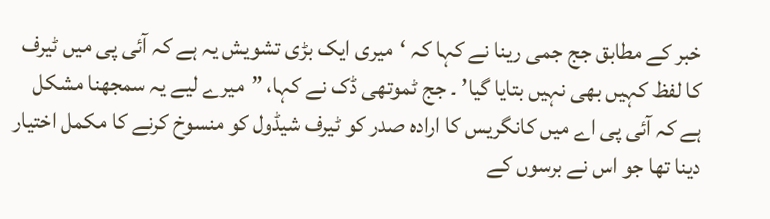خبر کے مطابق جج جمی رینا نے کہا کہ ‘میری ایک بڑی تشویش یہ ہے کہ آئی پی میں ٹیرف کا لفظ کہیں بھی نہیں بتایا گیا’ ۔ جج ٹموتھی ڈک نے کہا، ”میرے لیے یہ سمجھنا مشکل ہے کہ آئی پی اے میں کانگریس کا ارادہ صدر کو ٹیرف شیڈول کو منسوخ کرنے کا مکمل اختیار دینا تھا جو اس نے برسوں کے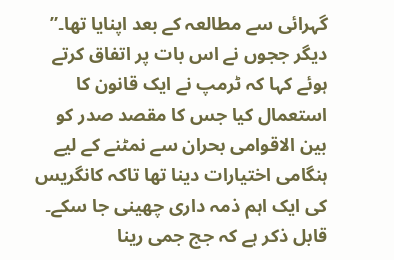گہرائی سے مطالعہ کے بعد اپنایا تھا۔” دیگر ججوں نے اس بات پر اتفاق کرتے ہوئے کہا کہ ٹرمپ نے ایک قانون کا استعمال کیا جس کا مقصد صدر کو بین الاقوامی بحران سے نمٹنے کے لیے ہنگامی اختیارات دینا تھا تاکہ کانگریس کی ایک اہم ذمہ داری چھینی جا سکے۔ قابل ذکر ہے کہ جج جمی رینا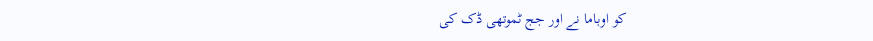کو اوباما نے اور جج ٹموتھی ڈک کی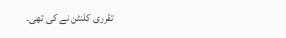تقرری کلنٹن نے کی تھی۔